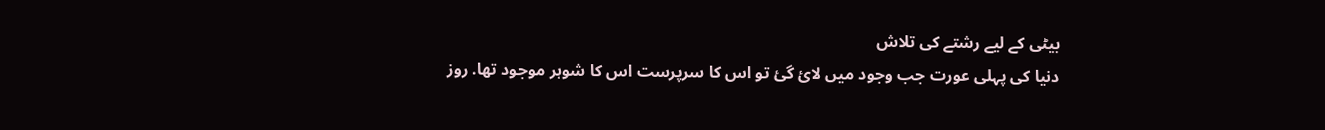بیٹی کے لیے رشتے کی تلاش
دنیا کی پہلی عورت جب وجود میں لائ گئ تو اس کا سرپرست اس کا شوہر موجود تها. روز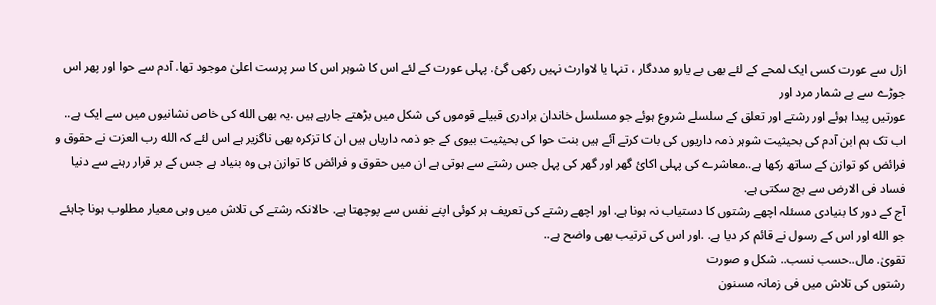ازل سے عورت کسی ایک لمحے کے لئے بهی بے یارو مددگار ، تنہا یا لاوارث نہیں رکھی گئ. پہلی عورت کے لئے اس کا شوہر اس کا سر پرست اعلیٰ موجود تها. آدم سے حوا اور پهر اس جوڑے سے بے شمار مرد اور
عورتیں پیدا ہوئے اور رشتے اور تعلق کے سلسلے شروع ہوئے جو مسلسل خاندان برادری قبیلے قوموں کی شکل میں بڑهتے جارہے ہیں .یہ بهی الله کی خاص نشانیوں میں سے ایک ہے..
اب تک ہم ابن آدم کی بحیثیت شوہر ذمہ داریوں کی بات کرتے آئے ہیں بنت حوا کی بحیثیت بیوی کے جو ذمہ داریاں ہیں ان کا تزکرہ بهی ناگزیر ہے اس لئے کہ الله رب العزت نے حقوق و فرائض کو توازن کے ساتھ رکھا ہے..معاشرے کی پہلی اکائ گهر اور گهر کی پہل جس رشتے سے ہوتی ہے ان میں حقوق و فرائض کا توازن ہی وہ بنیاد ہے جس کے بر قرار رہنے سے دنیا فساد فی الارض سے بچ سکتی ہے.
آج کے دور کا بنیادی مسئلہ اچھے رشتوں کا دستیاب نہ ہونا ہے. اور اچھے رشتے کی تعریف ہر کوئی اپنے نفس سے پوچھتا ہے. حالانکہ رشتے کی تلاش میں وہی معیار مطلوب ہونا چاہئے جو الله اور اس کے رسول نے قائم کر دیا ہے. .اور اس کی ترتیب بهی واضح ہے..
تقویٰ. مال..حسب نسب.. شکل و صورت
رشتوں کی تلاش میں فی زمانہ مسنون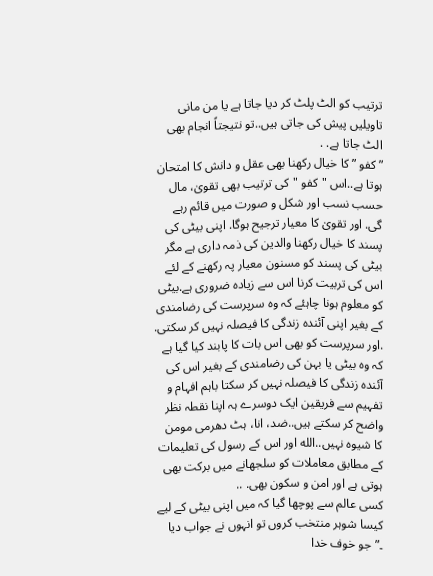ترتیب کو الٹ پلٹ کر دیا جاتا ہے یا من مانی تاویلیں پیش کی جاتی ہیں..تو نتیجتاً انجام بهی الٹ جاتا ہے. .
” کفو ” کا خیال رکھنا بهی عقل و دانش کا امتحان ہوتا ہے..اس "کفو "کی ترتیب بهی تقویٰ، مال حسب نسب اور شکل و صورت میں قائم رہے گی. اور تقویٰ کا معیار ترجیح ہوگا. اپنی بیٹی کی پسند کا خیال رکھنا والدین کی ذمہ داری ہے مگر بیٹی کی پسند کو مسنون معیار پہ رکھنے کے لئے اس کی تربیت کرنا اس سے زیادہ ضروری ہے.بیٹی کو معلوم ہونا چاہئے کہ وہ سرپرست کی رضامندی کے بغیر اپنی آئندہ زندگی کا فیصلہ نہیں کر سکتی. .اور سرپرست کو بهی اس بات کا پابند کیا گیا ہے کہ وہ بیٹی یا بہن کی رضامندی کے بغیر اس کی آئندہ زندگی کا فیصلہ نہیں کر سکتا باہم افہام و تفہیم سے فریقین ایک دوسرے ہہ اپنا نقطہ نظر واضح کر سکتے ہیں..ضد، انا، ہٹ دهرمی مومن کا شیوہ نہیں..الله اور اس کے رسول کی تعلیمات کے مطابق معاملات کو سلجھانے میں برکت بهی ہوتی ہے اور امن و سکون بهی. ..
کسی عالم سے پوچھا گیا کہ میں اپنی بیٹی کے لیے کیسا شوہر منتخب کروں تو انہوں نے جواب دیا
۔”جو خوف خدا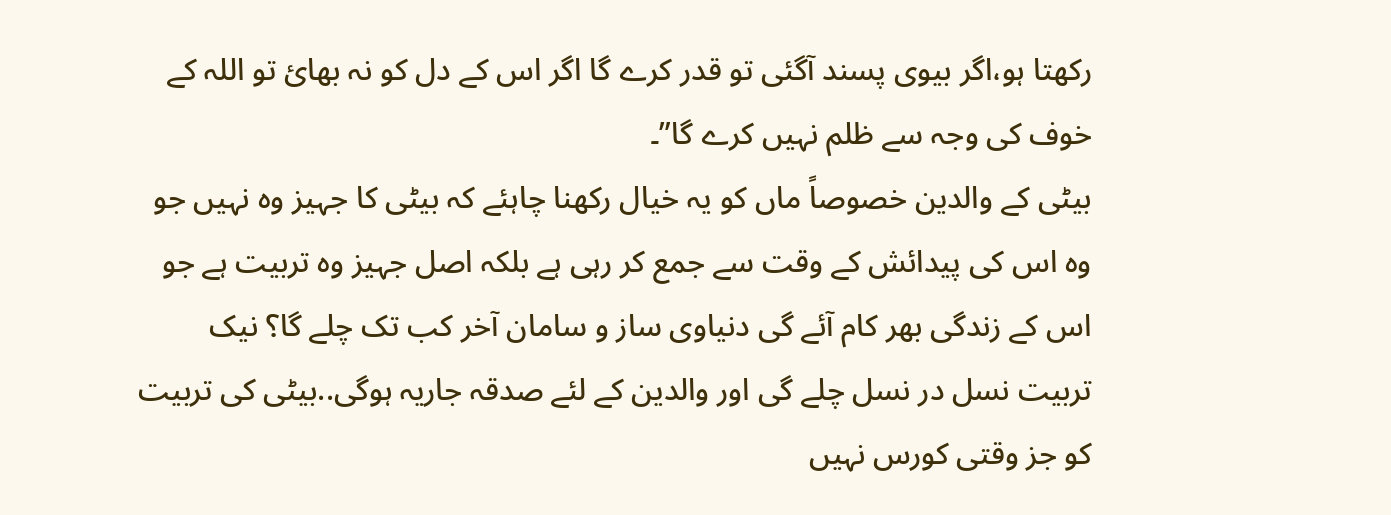رکھتا ہو،اگر بیوی پسند آگئی تو قدر کرے گا اگر اس کے دل کو نہ بهائ تو اللہ کے خوف کی وجہ سے ظلم نہیں کرے گا”۔
بیٹی کے والدین خصوصاً ماں کو یہ خیال رکھنا چاہئے کہ بیٹی کا جہیز وہ نہیں جو وہ اس کی پیدائش کے وقت سے جمع کر رہی ہے بلکہ اصل جہیز وہ تربیت ہے جو اس کے زندگی بهر کام آئے گی دنیاوی ساز و سامان آخر کب تک چلے گا؟ نیک تربیت نسل در نسل چلے گی اور والدین کے لئے صدقہ جاریہ ہوگی..بیٹی کی تربیت کو جز وقتی کورس نہیں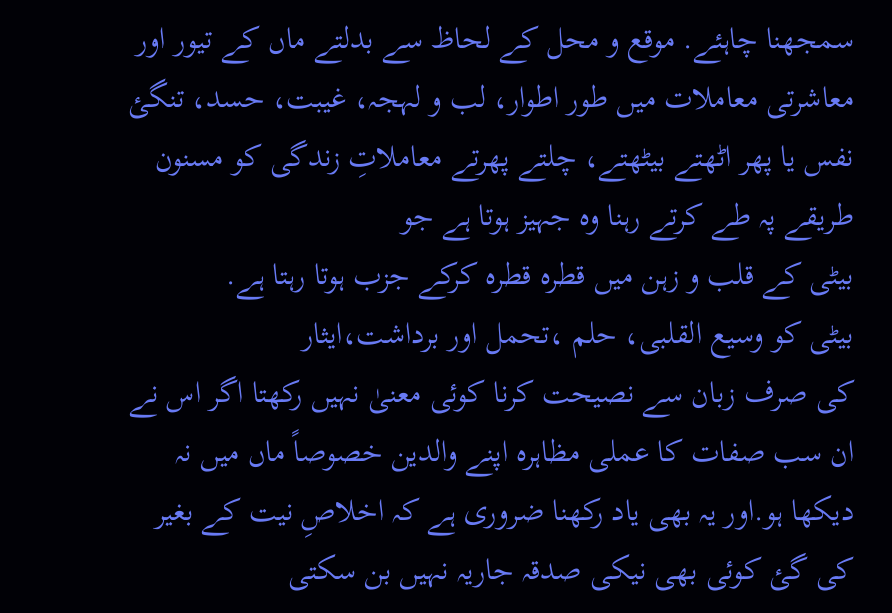سمجھنا چاہئے. موقع و محل کے لحاظ سے بدلتے ماں کے تیور اور معاشرتی معاملات میں طور اطوار، لب و لہجہ، غیبت، حسد، تنگئ نفس یا پهر اٹھتے بیٹھتے، چلتے پهرتے معاملاتِ زندگی کو مسنون طریقے پہ طے کرتے رہنا وہ جہیز ہوتا ہے جو
بیٹی کے قلب و زہن میں قطرہ قطرہ کرکے جزب ہوتا رہتا ہے.
بیٹی کو وسیع القلبی، حلم ،تحمل اور برداشت،ایثار
کی صرف زبان سے نصیحت کرنا کوئی معنیٰ نہیں رکھتا اگر اس نے ان سب صفات کا عملی مظاہرہ اپنے والدین خصوصاً ماں میں نہ دیکھا ہو.اور یہ بهی یاد رکھنا ضروری ہے کہ اخلاصِ نیت کے بغیر کی گئ کوئی بهی نیکی صدقہ جاریہ نہیں بن سکتی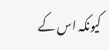کیونکہ اس کے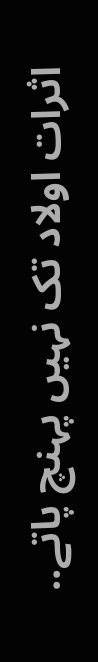اثرات اولاد تک نہیں پہنچ پاتے..